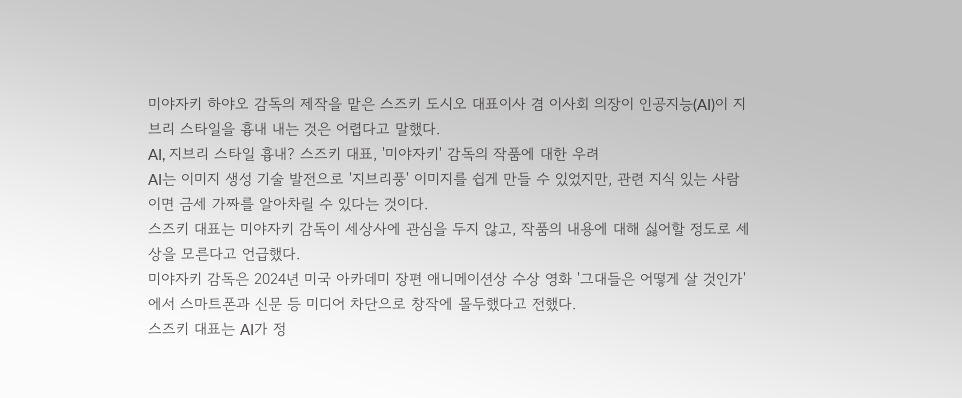미야자키 하야오 감독의 제작을 맡은 스즈키 도시오 대표이사 겸 이사회 의장이 인공지능(AI)이 지브리 스타일을 흉내 내는 것은 어렵다고 말했다.
AI, 지브리 스타일 흉내? 스즈키 대표, '미야자키' 감독의 작품에 대한 우려
AI는 이미지 생성 기술 발전으로 '지브리풍' 이미지를 쉽게 만들 수 있었지만, 관련 지식 있는 사람이면 금세 가짜를 알아차릴 수 있다는 것이다.
스즈키 대표는 미야자키 감독이 세상사에 관심을 두지 않고, 작품의 내용에 대해 싫어할 정도로 세상을 모른다고 언급했다.
미야자키 감독은 2024년 미국 아카데미 장편 애니메이션상 수상 영화 '그대들은 어떻게 살 것인가'에서 스마트폰과 신문 등 미디어 차단으로 창작에 몰두했다고 전했다.
스즈키 대표는 AI가 정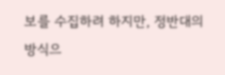보를 수집하려 하지만, 정반대의 방식으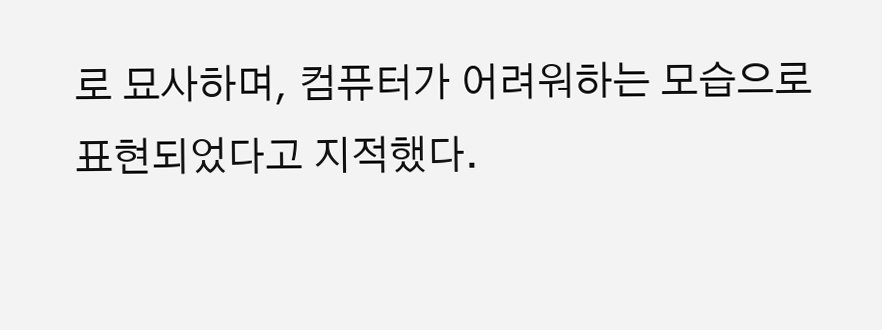로 묘사하며, 컴퓨터가 어려워하는 모습으로 표현되었다고 지적했다.